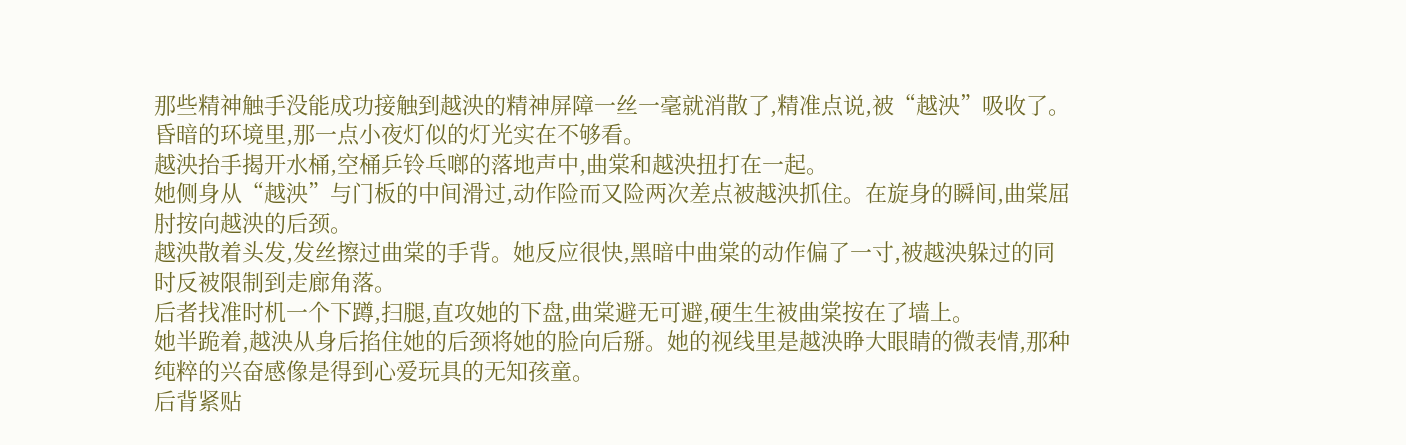那些精神触手没能成功接触到越泱的精神屏障一丝一毫就消散了,精准点说,被“越泱”吸收了。
昏暗的环境里,那一点小夜灯似的灯光实在不够看。
越泱抬手揭开水桶,空桶乒铃乓啷的落地声中,曲棠和越泱扭打在一起。
她侧身从“越泱”与门板的中间滑过,动作险而又险两次差点被越泱抓住。在旋身的瞬间,曲棠屈肘按向越泱的后颈。
越泱散着头发,发丝擦过曲棠的手背。她反应很快,黑暗中曲棠的动作偏了一寸,被越泱躲过的同时反被限制到走廊角落。
后者找准时机一个下蹲,扫腿,直攻她的下盘,曲棠避无可避,硬生生被曲棠按在了墙上。
她半跪着,越泱从身后掐住她的后颈将她的脸向后掰。她的视线里是越泱睁大眼睛的微表情,那种纯粹的兴奋感像是得到心爱玩具的无知孩童。
后背紧贴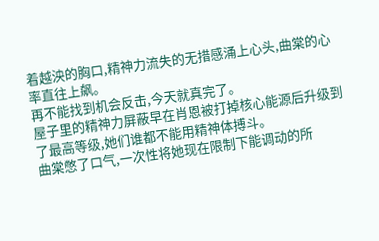着越泱的胸口,精神力流失的无措感涌上心头,曲棠的心率直往上飙。
再不能找到机会反击,今天就真完了。
屋子里的精神力屏蔽早在肖恩被打掉核心能源后升级到了最高等级,她们谁都不能用精神体搏斗。
曲棠憋了口气,一次性将她现在限制下能调动的所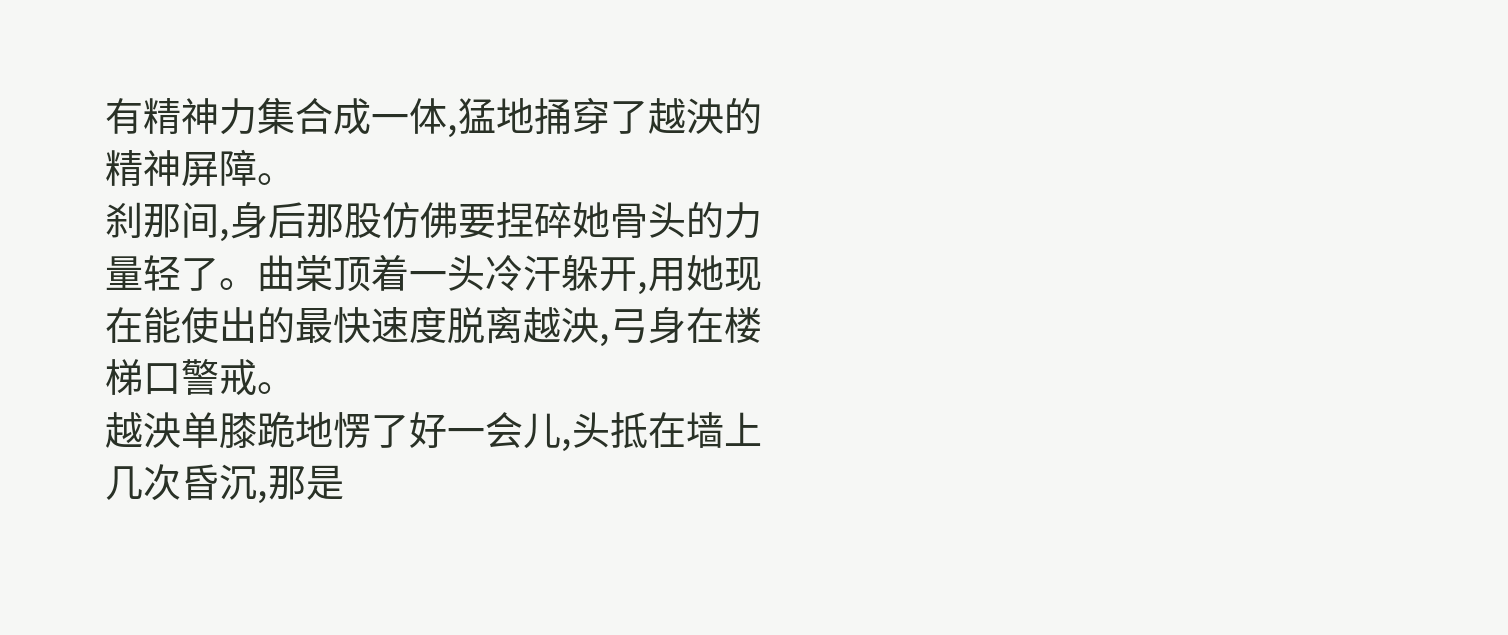有精神力集合成一体,猛地捅穿了越泱的精神屏障。
刹那间,身后那股仿佛要捏碎她骨头的力量轻了。曲棠顶着一头冷汗躲开,用她现在能使出的最快速度脱离越泱,弓身在楼梯口警戒。
越泱单膝跪地愣了好一会儿,头抵在墙上几次昏沉,那是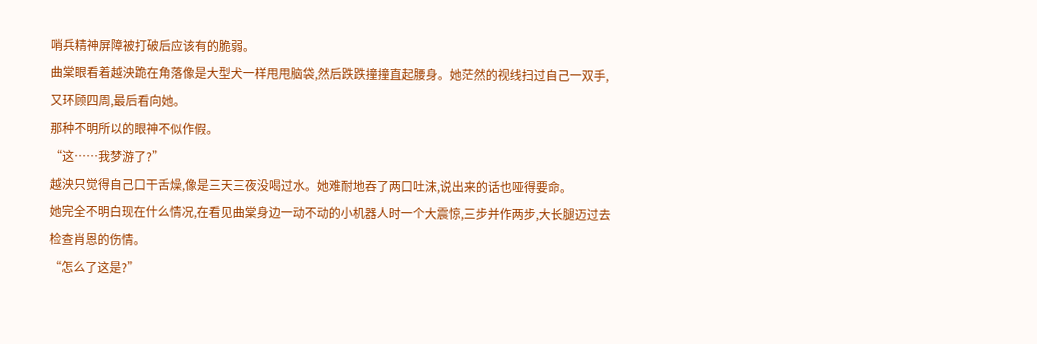哨兵精神屏障被打破后应该有的脆弱。
曲棠眼看着越泱跪在角落像是大型犬一样甩甩脑袋,然后跌跌撞撞直起腰身。她茫然的视线扫过自己一双手,又环顾四周,最后看向她。
那种不明所以的眼神不似作假。
“这……我梦游了?”
越泱只觉得自己口干舌燥,像是三天三夜没喝过水。她难耐地吞了两口吐沫,说出来的话也哑得要命。
她完全不明白现在什么情况,在看见曲棠身边一动不动的小机器人时一个大震惊,三步并作两步,大长腿迈过去检查肖恩的伤情。
“怎么了这是?”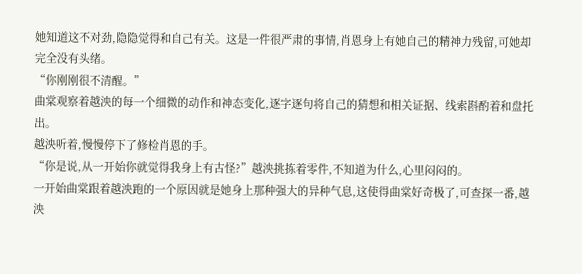她知道这不对劲,隐隐觉得和自己有关。这是一件很严肃的事情,肖恩身上有她自己的精神力残留,可她却完全没有头绪。
“你刚刚很不清醒。”
曲棠观察着越泱的每一个细微的动作和神态变化,逐字逐句将自己的猜想和相关证据、线索斟酌着和盘托出。
越泱听着,慢慢停下了修检肖恩的手。
“你是说,从一开始你就觉得我身上有古怪?”越泱挑拣着零件,不知道为什么,心里闷闷的。
一开始曲棠跟着越泱跑的一个原因就是她身上那种强大的异种气息,这使得曲棠好奇极了,可查探一番,越泱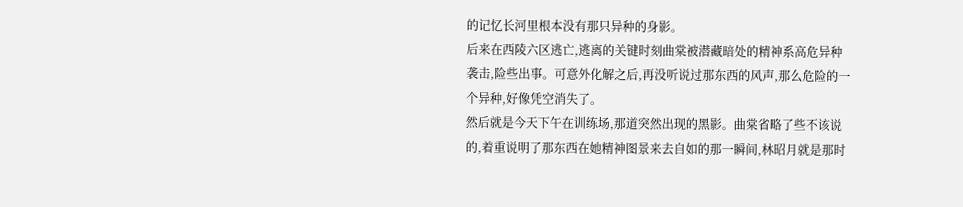的记忆长河里根本没有那只异种的身影。
后来在西陵六区逃亡,逃离的关键时刻曲棠被潜藏暗处的精神系高危异种袭击,险些出事。可意外化解之后,再没听说过那东西的风声,那么危险的一个异种,好像凭空消失了。
然后就是今天下午在训练场,那道突然出现的黑影。曲棠省略了些不该说的,着重说明了那东西在她精神图景来去自如的那一瞬间,林昭月就是那时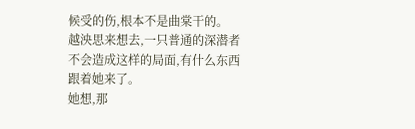候受的伤,根本不是曲棠干的。
越泱思来想去,一只普通的深潜者不会造成这样的局面,有什么东西跟着她来了。
她想,那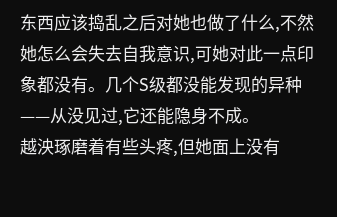东西应该捣乱之后对她也做了什么,不然她怎么会失去自我意识,可她对此一点印象都没有。几个S级都没能发现的异种——从没见过,它还能隐身不成。
越泱琢磨着有些头疼,但她面上没有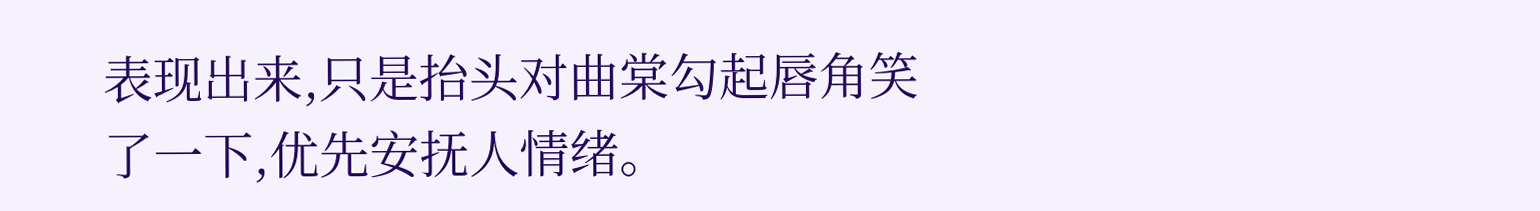表现出来,只是抬头对曲棠勾起唇角笑了一下,优先安抚人情绪。